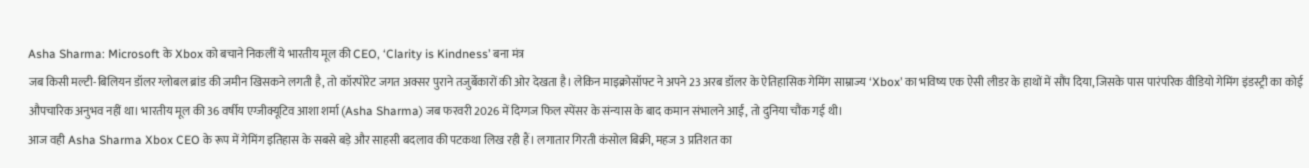Asha Sharma: Microsoft के Xbox को बचाने निकलीं ये भारतीय मूल की CEO, ‘Clarity is Kindness’ बना मंत्र
जब किसी मल्टी-बिलियन डॉलर ग्लोबल ब्रांड की जमीन खिसकने लगती है, तो कॉरपोरेट जगत अक्सर पुराने तजुर्बेकारों की ओर देखता है। लेकिन माइक्रोसॉफ्ट ने अपने 23 अरब डॉलर के ऐतिहासिक गेमिंग साम्राज्य ‘Xbox’ का भविष्य एक ऐसी लीडर के हाथों में सौंप दिया, जिसके पास पारंपरिक वीडियो गेमिंग इंडस्ट्री का कोई औपचारिक अनुभव नहीं था। भारतीय मूल की 36 वर्षीय एग्जीक्यूटिव आशा शर्मा (Asha Sharma) जब फरवरी 2026 में दिग्गज फिल स्पेंसर के संन्यास के बाद कमान संभालने आईं, तो दुनिया चौंक गई थी।
आज वही Asha Sharma Xbox CEO के रूप में गेमिंग इतिहास के सबसे बड़े और साहसी बदलाव की पटकथा लिख रही हैं। लगातार गिरती कंसोल बिक्री, महज 3 प्रतिशत का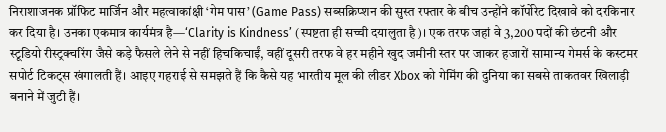निराशाजनक प्रॉफिट मार्जिन और महत्वाकांक्षी ‘गेम पास’ (Game Pass) सब्सक्रिप्शन की सुस्त रफ्तार के बीच उन्होंने कॉर्पोरेट दिखावे को दरकिनार कर दिया है। उनका एकमात्र कार्यमंत्र है—‘Clarity is Kindness’ (स्पष्टता ही सच्ची दयालुता है)। एक तरफ जहां वे 3,200 पदों की छंटनी और स्टूडियो रीस्ट्रक्चरिंग जैसे कड़े फैसले लेने से नहीं हिचकिचाईं, वहीं दूसरी तरफ वे हर महीने खुद जमीनी स्तर पर जाकर हजारों सामान्य गेमर्स के कस्टमर सपोर्ट टिकट्स खंगालती हैं। आइए गहराई से समझते हैं कि कैसे यह भारतीय मूल की लीडर Xbox को गेमिंग की दुनिया का सबसे ताकतवर खिलाड़ी बनाने में जुटी हैं।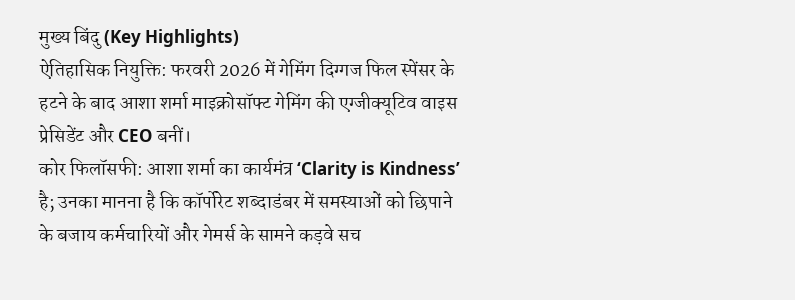मुख्य बिंदु (Key Highlights)
ऐतिहासिक नियुक्ति: फरवरी 2026 में गेमिंग दिग्गज फिल स्पेंसर के हटने के बाद आशा शर्मा माइक्रोसॉफ्ट गेमिंग की एग्जीक्यूटिव वाइस प्रेसिडेंट और CEO बनीं।
कोर फिलॉसफी: आशा शर्मा का कार्यमंत्र ‘Clarity is Kindness’ है; उनका मानना है कि कॉर्पोरेट शब्दाडंबर में समस्याओं को छिपाने के बजाय कर्मचारियों और गेमर्स के सामने कड़वे सच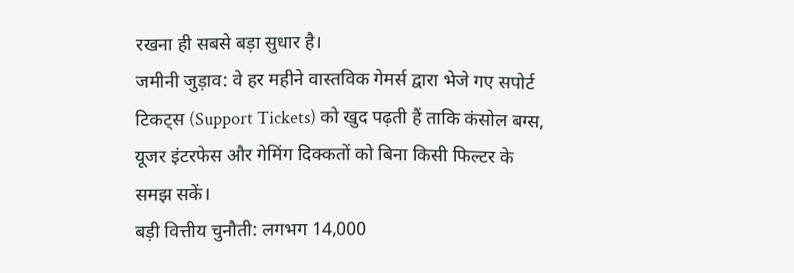रखना ही सबसे बड़ा सुधार है।
जमीनी जुड़ाव: वे हर महीने वास्तविक गेमर्स द्वारा भेजे गए सपोर्ट टिकट्स (Support Tickets) को खुद पढ़ती हैं ताकि कंसोल बग्स, यूजर इंटरफेस और गेमिंग दिक्कतों को बिना किसी फिल्टर के समझ सकें।
बड़ी वित्तीय चुनौती: लगभग 14,000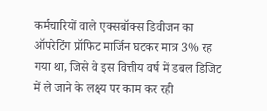कर्मचारियों वाले एक्सबॉक्स डिवीजन का ऑपरेटिंग प्रॉफिट मार्जिन घटकर मात्र 3% रह गया था, जिसे वे इस वित्तीय वर्ष में डबल डिजिट में ले जाने के लक्ष्य पर काम कर रही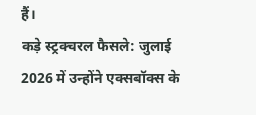हैं।
कड़े स्ट्रक्चरल फैसले: जुलाई 2026 में उन्होंने एक्सबॉक्स के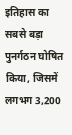इतिहास का सबसे बड़ा पुनर्गठन घोषित किया, जिसमें लगभग 3,200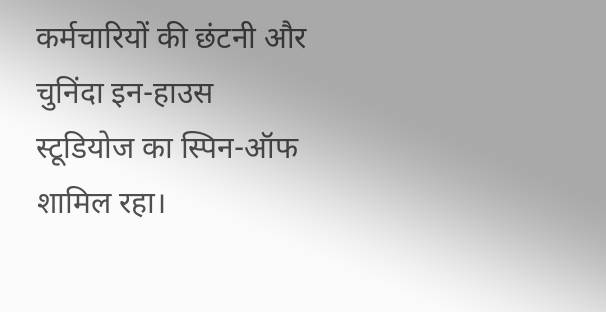कर्मचारियों की छंटनी और चुनिंदा इन-हाउस स्टूडियोज का स्पिन-ऑफ शामिल रहा।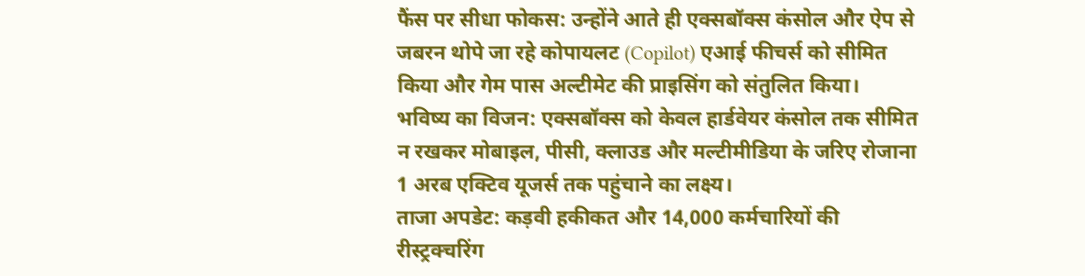फैंस पर सीधा फोकस: उन्होंने आते ही एक्सबॉक्स कंसोल और ऐप से जबरन थोपे जा रहे कोपायलट (Copilot) एआई फीचर्स को सीमित किया और गेम पास अल्टीमेट की प्राइसिंग को संतुलित किया।
भविष्य का विजन: एक्सबॉक्स को केवल हार्डवेयर कंसोल तक सीमित न रखकर मोबाइल, पीसी, क्लाउड और मल्टीमीडिया के जरिए रोजाना 1 अरब एक्टिव यूजर्स तक पहुंचाने का लक्ष्य।
ताजा अपडेट: कड़वी हकीकत और 14,000 कर्मचारियों की रीस्ट्रक्चरिंग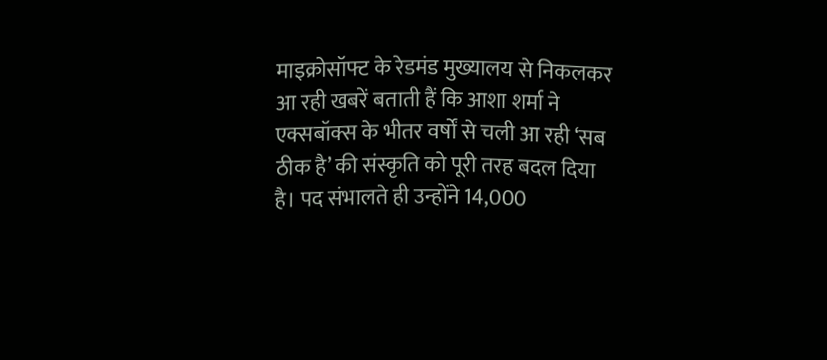माइक्रोसॉफ्ट के रेडमंड मुख्यालय से निकलकर आ रही खबरें बताती हैं कि आशा शर्मा ने एक्सबॉक्स के भीतर वर्षों से चली आ रही ‘सब ठीक है’ की संस्कृति को पूरी तरह बदल दिया है। पद संभालते ही उन्होंने 14,000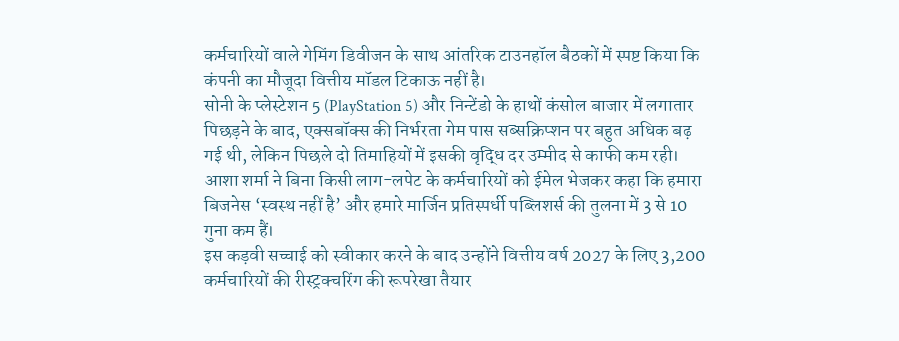कर्मचारियों वाले गेमिंग डिवीजन के साथ आंतरिक टाउनहॉल बैठकों में स्पष्ट किया कि कंपनी का मौजूदा वित्तीय मॉडल टिकाऊ नहीं है।
सोनी के प्लेस्टेशन 5 (PlayStation 5) और निन्टेंडो के हाथों कंसोल बाजार में लगातार पिछड़ने के बाद, एक्सबॉक्स की निर्भरता गेम पास सब्सक्रिप्शन पर बहुत अधिक बढ़ गई थी, लेकिन पिछले दो तिमाहियों में इसकी वृद्धि दर उम्मीद से काफी कम रही। आशा शर्मा ने बिना किसी लाग-लपेट के कर्मचारियों को ईमेल भेजकर कहा कि हमारा बिजनेस ‘स्वस्थ नहीं है’ और हमारे मार्जिन प्रतिस्पर्धी पब्लिशर्स की तुलना में 3 से 10 गुना कम हैं।
इस कड़वी सच्चाई को स्वीकार करने के बाद उन्होंने वित्तीय वर्ष 2027 के लिए 3,200 कर्मचारियों की रीस्ट्रक्चरिंग की रूपरेखा तैयार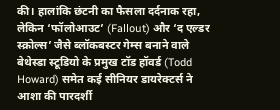की। हालांकि छंटनी का फैसला दर्दनाक रहा, लेकिन ‘फॉलोआउट’ (Fallout) और ‘द एल्डर स्क्रोल्स’ जैसे ब्लॉकबस्टर गेम्स बनाने वाले बेथेस्डा स्टूडियो के प्रमुख टॉड हॉवर्ड (Todd Howard) समेत कई सीनियर डायरेक्टर्स ने आशा की पारदर्शी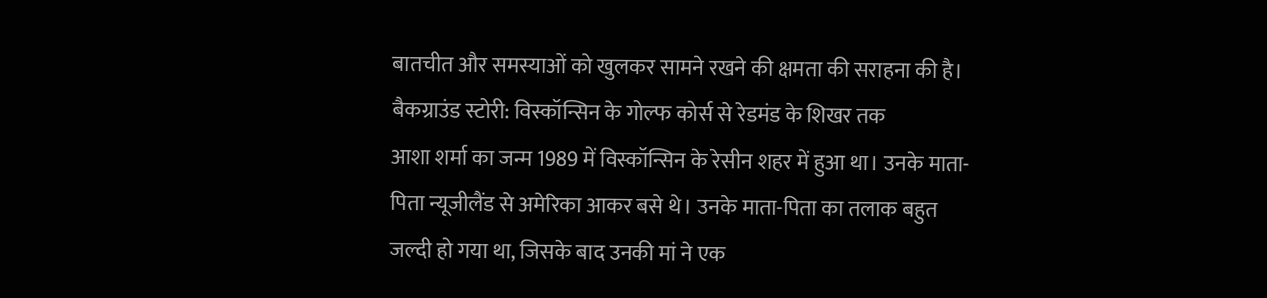बातचीत और समस्याओं को खुलकर सामने रखने की क्षमता की सराहना की है।
बैकग्राउंड स्टोरी: विस्कॉन्सिन के गोल्फ कोर्स से रेडमंड के शिखर तक
आशा शर्मा का जन्म 1989 में विस्कॉन्सिन के रेसीन शहर में हुआ था। उनके माता-पिता न्यूजीलैंड से अमेरिका आकर बसे थे। उनके माता-पिता का तलाक बहुत जल्दी हो गया था, जिसके बाद उनकी मां ने एक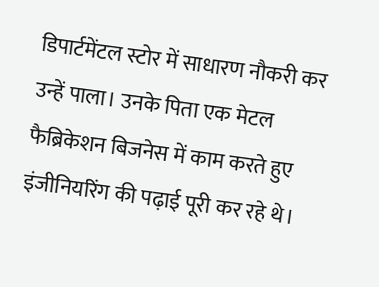डिपार्टमेंटल स्टोर में साधारण नौकरी कर उन्हें पाला। उनके पिता एक मेटल फैब्रिकेशन बिजनेस में काम करते हुए इंजीनियरिंग की पढ़ाई पूरी कर रहे थे।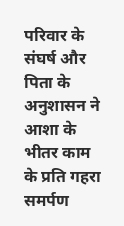परिवार के संघर्ष और पिता के अनुशासन ने आशा के भीतर काम के प्रति गहरा समर्पण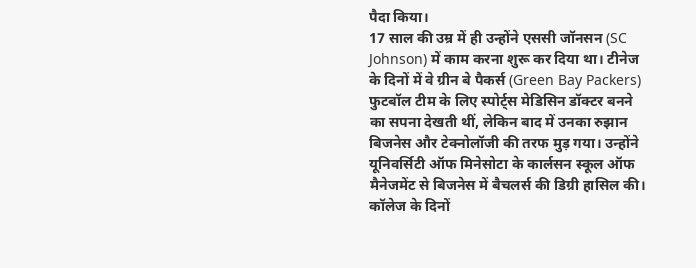पैदा किया।
17 साल की उम्र में ही उन्होंने एससी जॉनसन (SC Johnson) में काम करना शुरू कर दिया था। टीनेज के दिनों में वे ग्रीन बे पैकर्स (Green Bay Packers) फुटबॉल टीम के लिए स्पोर्ट्स मेडिसिन डॉक्टर बनने का सपना देखती थीं, लेकिन बाद में उनका रुझान बिजनेस और टेक्नोलॉजी की तरफ मुड़ गया। उन्होंने यूनिवर्सिटी ऑफ मिनेसोटा के कार्लसन स्कूल ऑफ मैनेजमेंट से बिजनेस में बैचलर्स की डिग्री हासिल की। कॉलेज के दिनों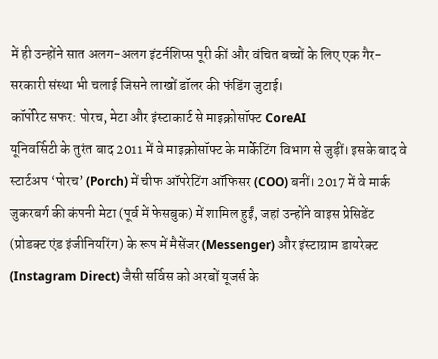में ही उन्होंने सात अलग-अलग इंटर्नशिप्स पूरी कीं और वंचित बच्चों के लिए एक गैर-सरकारी संस्था भी चलाई जिसने लाखों डॉलर की फंडिंग जुटाई।
कॉर्पोरेट सफर: पोरच, मेटा और इंस्टाकार्ट से माइक्रोसॉफ्ट CoreAI
यूनिवर्सिटी के तुरंत बाद 2011 में वे माइक्रोसॉफ्ट के मार्केटिंग विभाग से जुड़ीं। इसके बाद वे स्टार्टअप ‘पोरच’ (Porch) में चीफ ऑपरेटिंग ऑफिसर (COO) बनीं। 2017 में वे मार्क जुकरबर्ग की कंपनी मेटा (पूर्व में फेसबुक) में शामिल हुईं, जहां उन्होंने वाइस प्रेसिडेंट (प्रोडक्ट एंड इंजीनियरिंग) के रूप में मैसेंजर (Messenger) और इंस्टाग्राम डायरेक्ट (Instagram Direct) जैसी सर्विस को अरबों यूजर्स के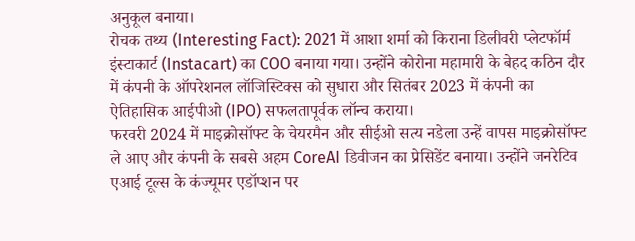अनुकूल बनाया।
रोचक तथ्य (Interesting Fact): 2021 में आशा शर्मा को किराना डिलीवरी प्लेटफॉर्म इंस्टाकार्ट (Instacart) का COO बनाया गया। उन्होंने कोरोना महामारी के बेहद कठिन दौर में कंपनी के ऑपरेशनल लॉजिस्टिक्स को सुधारा और सितंबर 2023 में कंपनी का ऐतिहासिक आईपीओ (IPO) सफलतापूर्वक लॉन्च कराया।
फरवरी 2024 में माइक्रोसॉफ्ट के चेयरमैन और सीईओ सत्य नडेला उन्हें वापस माइक्रोसॉफ्ट ले आए और कंपनी के सबसे अहम CoreAI डिवीजन का प्रेसिडेंट बनाया। उन्होंने जनरेटिव एआई टूल्स के कंज्यूमर एडॉप्शन पर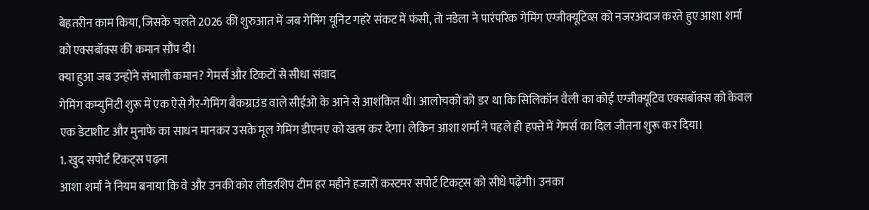बेहतरीन काम किया, जिसके चलते 2026 की शुरुआत में जब गेमिंग यूनिट गहरे संकट में फंसी, तो नडेला ने पारंपरिक गेमिंग एग्जीक्यूटिव्स को नजरअंदाज करते हुए आशा शर्मा को एक्सबॉक्स की कमान सौंप दी।
क्या हुआ जब उन्होंने संभाली कमान? गेमर्स और टिकटों से सीधा संवाद
गेमिंग कम्युनिटी शुरू में एक ऐसे गैर-गेमिंग बैकग्राउंड वाले सीईओ के आने से आशंकित थी। आलोचकों को डर था कि सिलिकॉन वैली का कोई एग्जीक्यूटिव एक्सबॉक्स को केवल एक डेटाशीट और मुनाफे का साधन मानकर उसके मूल गेमिंग डीएनए को खत्म कर देगा। लेकिन आशा शर्मा ने पहले ही हफ्ते में गेमर्स का दिल जीतना शुरू कर दिया।
1. खुद सपोर्ट टिकट्स पढ़ना
आशा शर्मा ने नियम बनाया कि वे और उनकी कोर लीडरशिप टीम हर महीने हजारों कस्टमर सपोर्ट टिकट्स को सीधे पढ़ेंगी। उनका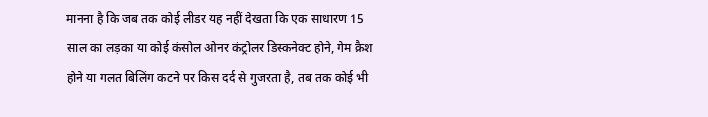मानना है कि जब तक कोई लीडर यह नहीं देखता कि एक साधारण 15 साल का लड़का या कोई कंसोल ओनर कंट्रोलर डिस्कनेक्ट होने, गेम क्रैश होने या गलत बिलिंग कटने पर किस दर्द से गुजरता है, तब तक कोई भी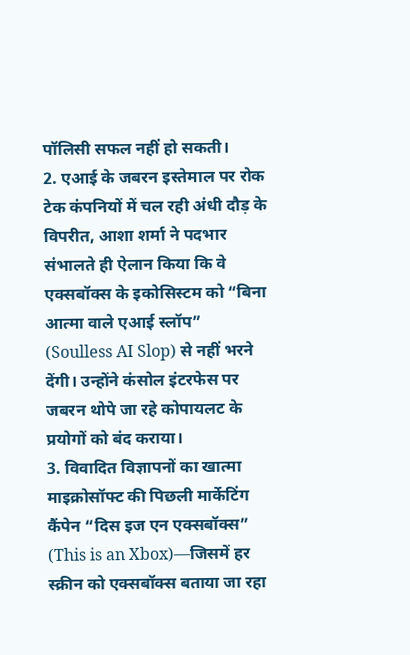पॉलिसी सफल नहीं हो सकती।
2. एआई के जबरन इस्तेमाल पर रोक
टेक कंपनियों में चल रही अंधी दौड़ के विपरीत, आशा शर्मा ने पदभार संभालते ही ऐलान किया कि वे एक्सबॉक्स के इकोसिस्टम को “बिना आत्मा वाले एआई स्लॉप” (Soulless AI Slop) से नहीं भरने देंगी। उन्होंने कंसोल इंटरफेस पर जबरन थोपे जा रहे कोपायलट के प्रयोगों को बंद कराया।
3. विवादित विज्ञापनों का खात्मा
माइक्रोसॉफ्ट की पिछली मार्केटिंग कैंपेन “दिस इज एन एक्सबॉक्स” (This is an Xbox)—जिसमें हर स्क्रीन को एक्सबॉक्स बताया जा रहा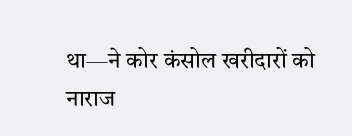था—ने कोर कंसोल खरीदारों को नाराज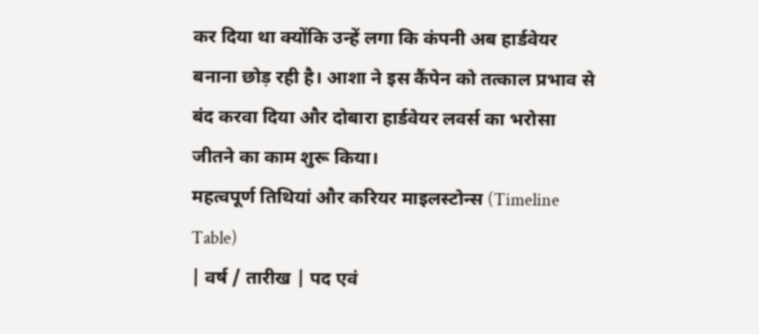कर दिया था क्योंकि उन्हें लगा कि कंपनी अब हार्डवेयर बनाना छोड़ रही है। आशा ने इस कैंपेन को तत्काल प्रभाव से बंद करवा दिया और दोबारा हार्डवेयर लवर्स का भरोसा जीतने का काम शुरू किया।
महत्वपूर्ण तिथियां और करियर माइलस्टोन्स (Timeline Table)
| वर्ष / तारीख | पद एवं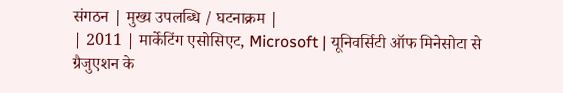संगठन | मुख्य उपलब्धि / घटनाक्रम |
| 2011 | मार्केटिंग एसोसिएट, Microsoft | यूनिवर्सिटी ऑफ मिनेसोटा से ग्रैजुएशन के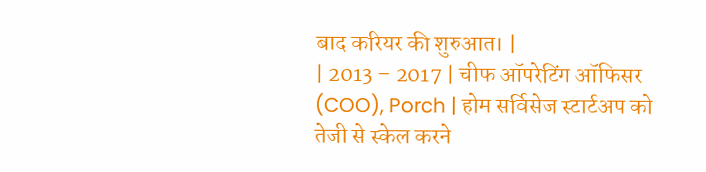बाद करियर की शुरुआत। |
| 2013 – 2017 | चीफ ऑपरेटिंग ऑफिसर (COO), Porch | होम सर्विसेज स्टार्टअप को तेजी से स्केल करने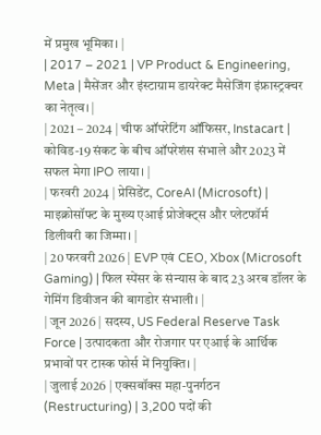में प्रमुख भूमिका। |
| 2017 – 2021 | VP Product & Engineering, Meta | मैसेंजर और इंस्टाग्राम डायरेक्ट मैसेजिंग इंफ्रास्ट्रक्चर का नेतृत्व। |
| 2021 – 2024 | चीफ ऑपरेटिंग ऑफिसर, Instacart | कोविड-19 संकट के बीच ऑपरेशंस संभाले और 2023 में सफल मेगा IPO लाया। |
| फरवरी 2024 | प्रेसिडेंट, CoreAI (Microsoft) | माइक्रोसॉफ्ट के मुख्य एआई प्रोजेक्ट्स और प्लेटफॉर्म डिलीवरी का जिम्मा। |
| 20 फरवरी 2026 | EVP एवं CEO, Xbox (Microsoft Gaming) | फिल स्पेंसर के संन्यास के बाद 23 अरब डॉलर के गेमिंग डिवीजन की बागडोर संभाली। |
| जून 2026 | सदस्य, US Federal Reserve Task Force | उत्पादकता और रोजगार पर एआई के आर्थिक प्रभावों पर टास्क फोर्स में नियुक्ति। |
| जुलाई 2026 | एक्सबॉक्स महा-पुनर्गठन (Restructuring) | 3,200 पदों की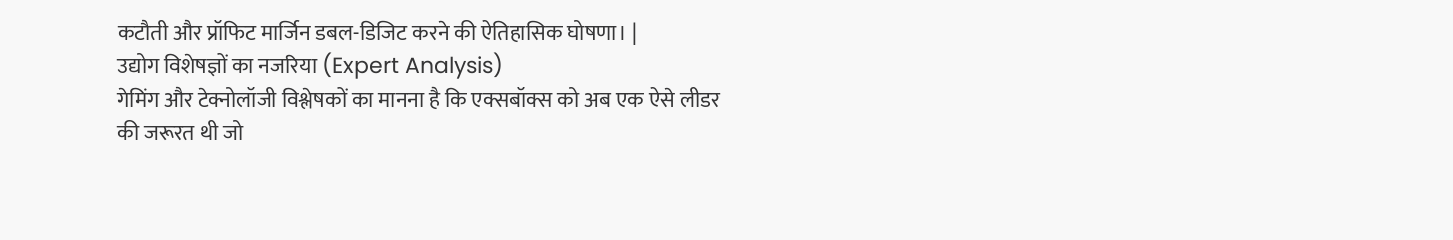कटौती और प्रॉफिट मार्जिन डबल-डिजिट करने की ऐतिहासिक घोषणा। |
उद्योग विशेषज्ञों का नजरिया (Expert Analysis)
गेमिंग और टेक्नोलॉजी विश्लेषकों का मानना है कि एक्सबॉक्स को अब एक ऐसे लीडर की जरूरत थी जो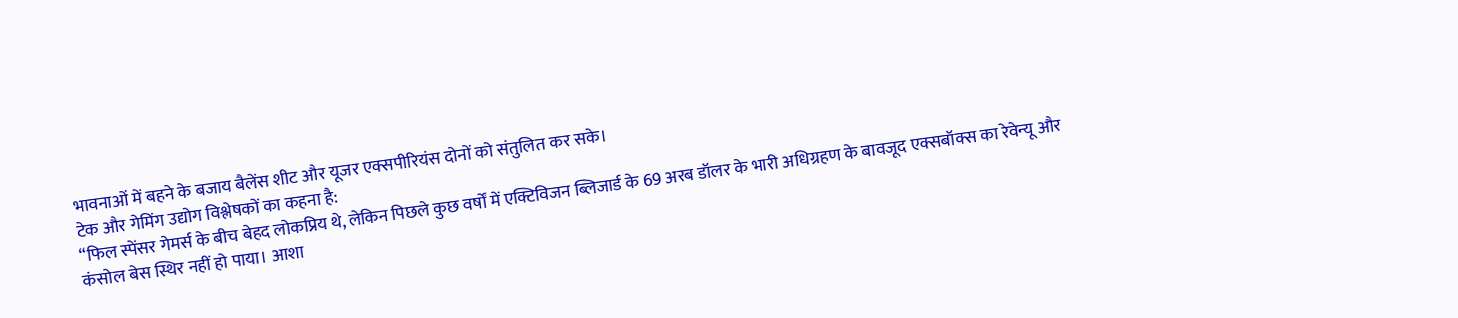भावनाओं में बहने के बजाय बैलेंस शीट और यूजर एक्सपीरियंस दोनों को संतुलित कर सके।
टेक और गेमिंग उद्योग विश्लेषकों का कहना है:
“फिल स्पेंसर गेमर्स के बीच बेहद लोकप्रिय थे, लेकिन पिछले कुछ वर्षों में एक्टिविजन ब्लिजार्ड के 69 अरब डॉलर के भारी अधिग्रहण के बावजूद एक्सबॉक्स का रेवेन्यू और कंसोल बेस स्थिर नहीं हो पाया। आशा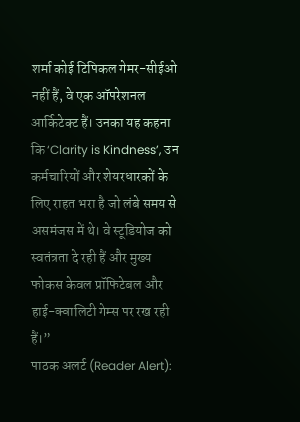शर्मा कोई टिपिकल गेमर-सीईओ नहीं हैं, वे एक ऑपरेशनल आर्किटेक्ट हैं। उनका यह कहना कि ‘Clarity is Kindness’, उन कर्मचारियों और शेयरधारकों के लिए राहत भरा है जो लंबे समय से असमंजस में थे। वे स्टूडियोज को स्वतंत्रता दे रही हैं और मुख्य फोकस केवल प्रॉफिटेबल और हाई-क्वालिटी गेम्स पर रख रही हैं।”
पाठक अलर्ट (Reader Alert):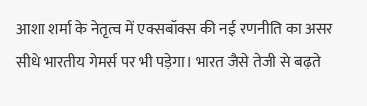आशा शर्मा के नेतृत्व में एक्सबॉक्स की नई रणनीति का असर सीधे भारतीय गेमर्स पर भी पड़ेगा। भारत जैसे तेजी से बढ़ते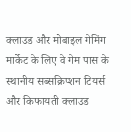क्लाउड और मोबाइल गेमिंग मार्केट के लिए वे गेम पास के स्थानीय सब्सक्रिप्शन टियर्स और किफायती क्लाउड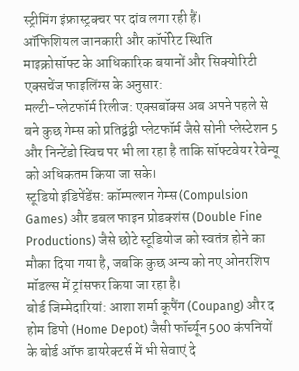स्ट्रीमिंग इंफ्रास्ट्रक्चर पर दांव लगा रही हैं।
ऑफिशियल जानकारी और कॉर्पोरेट स्थिति
माइक्रोसॉफ्ट के आधिकारिक बयानों और सिक्योरिटी एक्सचेंज फाइलिंग्स के अनुसार:
मल्टी-प्लेटफॉर्म रिलीज: एक्सबॉक्स अब अपने पहले से बने कुछ गेम्स को प्रतिद्वंद्वी प्लेटफॉर्म जैसे सोनी प्लेस्टेशन 5 और निन्टेंडो स्विच पर भी ला रहा है ताकि सॉफ्टवेयर रेवेन्यू को अधिकतम किया जा सके।
स्टूडियो इंडिपेंडेंस: कॉम्पल्शन गेम्स (Compulsion Games) और डबल फाइन प्रोडक्शंस (Double Fine Productions) जैसे छोटे स्टूडियोज को स्वतंत्र होने का मौका दिया गया है, जबकि कुछ अन्य को नए ओनरशिप मॉडल्स में ट्रांसफर किया जा रहा है।
बोर्ड जिम्मेदारियां: आशा शर्मा कूपैंग (Coupang) और द होम डिपो (Home Depot) जैसी फॉर्च्यून 500 कंपनियों के बोर्ड ऑफ डायरेक्टर्स में भी सेवाएं दे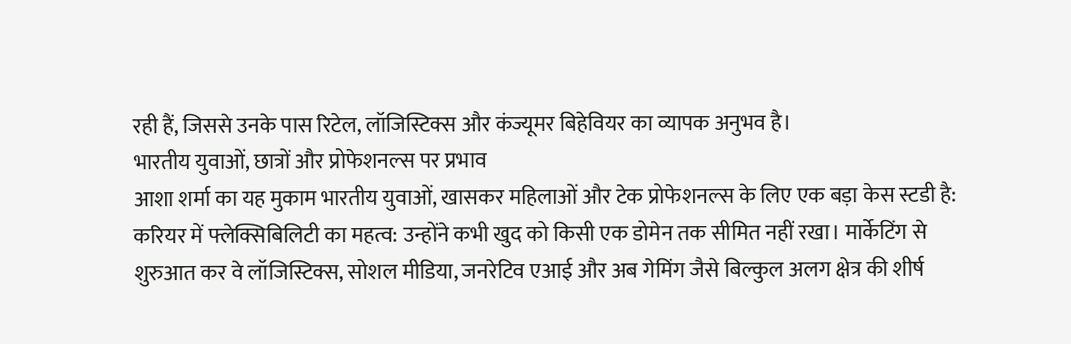रही हैं, जिससे उनके पास रिटेल, लॉजिस्टिक्स और कंज्यूमर बिहेवियर का व्यापक अनुभव है।
भारतीय युवाओं, छात्रों और प्रोफेशनल्स पर प्रभाव
आशा शर्मा का यह मुकाम भारतीय युवाओं, खासकर महिलाओं और टेक प्रोफेशनल्स के लिए एक बड़ा केस स्टडी है:
करियर में फ्लेक्सिबिलिटी का महत्व: उन्होंने कभी खुद को किसी एक डोमेन तक सीमित नहीं रखा। मार्केटिंग से शुरुआत कर वे लॉजिस्टिक्स, सोशल मीडिया, जनरेटिव एआई और अब गेमिंग जैसे बिल्कुल अलग क्षेत्र की शीर्ष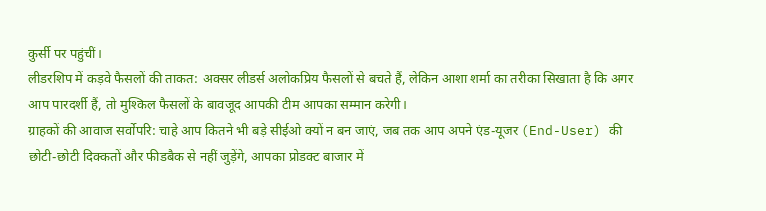कुर्सी पर पहुंचीं।
लीडरशिप में कड़वे फैसलों की ताकत: अक्सर लीडर्स अलोकप्रिय फैसलों से बचते हैं, लेकिन आशा शर्मा का तरीका सिखाता है कि अगर आप पारदर्शी हैं, तो मुश्किल फैसलों के बावजूद आपकी टीम आपका सम्मान करेगी।
ग्राहकों की आवाज सर्वोपरि: चाहे आप कितने भी बड़े सीईओ क्यों न बन जाएं, जब तक आप अपने एंड-यूजर (End-User) की छोटी-छोटी दिक्कतों और फीडबैक से नहीं जुड़ेंगे, आपका प्रोडक्ट बाजार में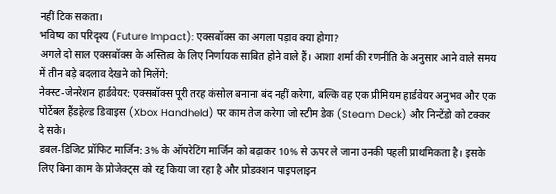नहीं टिक सकता।
भविष्य का परिदृश्य (Future Impact): एक्सबॉक्स का अगला पड़ाव क्या होगा?
अगले दो साल एक्सबॉक्स के अस्तित्व के लिए निर्णायक साबित होने वाले हैं। आशा शर्मा की रणनीति के अनुसार आने वाले समय में तीन बड़े बदलाव देखने को मिलेंगे:
नेक्स्ट-जेनरेशन हार्डवेयर: एक्सबॉक्स पूरी तरह कंसोल बनाना बंद नहीं करेगा, बल्कि वह एक प्रीमियम हार्डवेयर अनुभव और एक पोर्टेबल हैंडहेल्ड डिवाइस (Xbox Handheld) पर काम तेज करेगा जो स्टीम डेक (Steam Deck) और निन्टेंडो को टक्कर दे सके।
डबल-डिजिट प्रॉफिट मार्जिन: 3% के ऑपरेटिंग मार्जिन को बढ़ाकर 10% से ऊपर ले जाना उनकी पहली प्राथमिकता है। इसके लिए बिना काम के प्रोजेक्ट्स को रद्द किया जा रहा है और प्रोडक्शन पाइपलाइन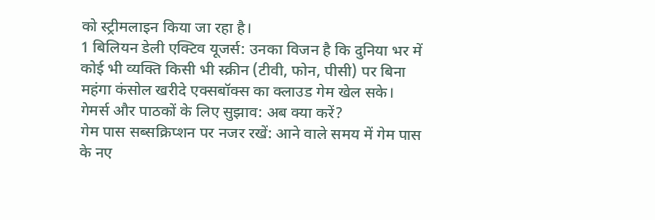को स्ट्रीमलाइन किया जा रहा है।
1 बिलियन डेली एक्टिव यूजर्स: उनका विजन है कि दुनिया भर में कोई भी व्यक्ति किसी भी स्क्रीन (टीवी, फोन, पीसी) पर बिना महंगा कंसोल खरीदे एक्सबॉक्स का क्लाउड गेम खेल सके।
गेमर्स और पाठकों के लिए सुझाव: अब क्या करें?
गेम पास सब्सक्रिप्शन पर नजर रखें: आने वाले समय में गेम पास के नए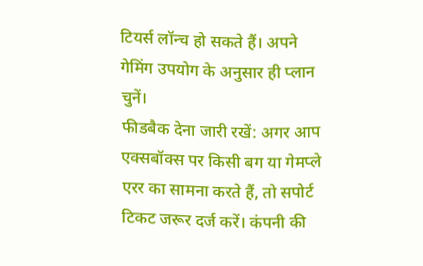टियर्स लॉन्च हो सकते हैं। अपने गेमिंग उपयोग के अनुसार ही प्लान चुनें।
फीडबैक देना जारी रखें: अगर आप एक्सबॉक्स पर किसी बग या गेमप्ले एरर का सामना करते हैं, तो सपोर्ट टिकट जरूर दर्ज करें। कंपनी की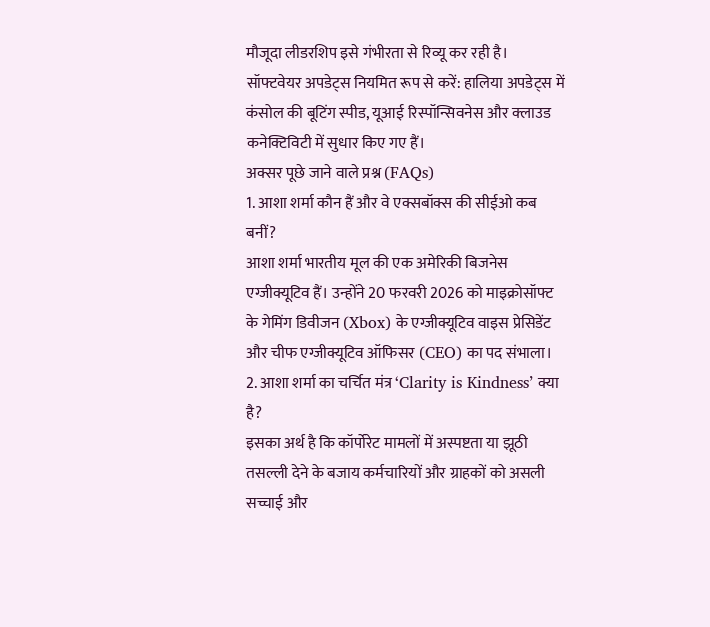मौजूदा लीडरशिप इसे गंभीरता से रिव्यू कर रही है।
सॉफ्टवेयर अपडेट्स नियमित रूप से करें: हालिया अपडेट्स में कंसोल की बूटिंग स्पीड, यूआई रिस्पॉन्सिवनेस और क्लाउड कनेक्टिविटी में सुधार किए गए हैं।
अक्सर पूछे जाने वाले प्रश्न (FAQs)
1. आशा शर्मा कौन हैं और वे एक्सबॉक्स की सीईओ कब बनीं?
आशा शर्मा भारतीय मूल की एक अमेरिकी बिजनेस एग्जीक्यूटिव हैं। उन्होंने 20 फरवरी 2026 को माइक्रोसॉफ्ट के गेमिंग डिवीजन (Xbox) के एग्जीक्यूटिव वाइस प्रेसिडेंट और चीफ एग्जीक्यूटिव ऑफिसर (CEO) का पद संभाला।
2. आशा शर्मा का चर्चित मंत्र ‘Clarity is Kindness’ क्या है?
इसका अर्थ है कि कॉर्पोरेट मामलों में अस्पष्टता या झूठी तसल्ली देने के बजाय कर्मचारियों और ग्राहकों को असली सच्चाई और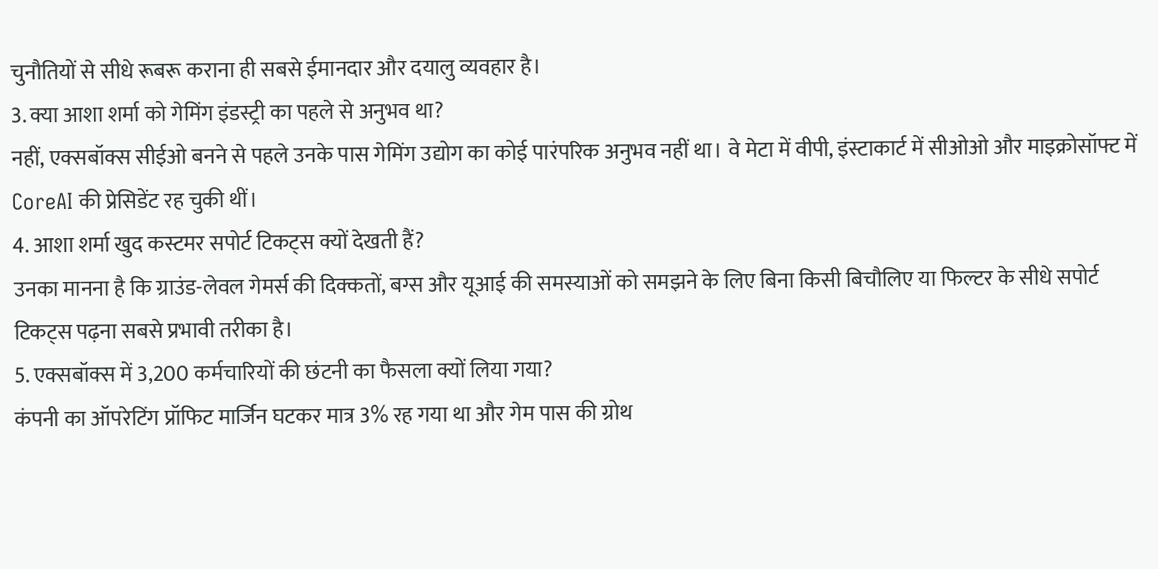चुनौतियों से सीधे रूबरू कराना ही सबसे ईमानदार और दयालु व्यवहार है।
3. क्या आशा शर्मा को गेमिंग इंडस्ट्री का पहले से अनुभव था?
नहीं, एक्सबॉक्स सीईओ बनने से पहले उनके पास गेमिंग उद्योग का कोई पारंपरिक अनुभव नहीं था। वे मेटा में वीपी, इंस्टाकार्ट में सीओओ और माइक्रोसॉफ्ट में CoreAI की प्रेसिडेंट रह चुकी थीं।
4. आशा शर्मा खुद कस्टमर सपोर्ट टिकट्स क्यों देखती हैं?
उनका मानना है कि ग्राउंड-लेवल गेमर्स की दिक्कतों, बग्स और यूआई की समस्याओं को समझने के लिए बिना किसी बिचौलिए या फिल्टर के सीधे सपोर्ट टिकट्स पढ़ना सबसे प्रभावी तरीका है।
5. एक्सबॉक्स में 3,200 कर्मचारियों की छंटनी का फैसला क्यों लिया गया?
कंपनी का ऑपरेटिंग प्रॉफिट मार्जिन घटकर मात्र 3% रह गया था और गेम पास की ग्रोथ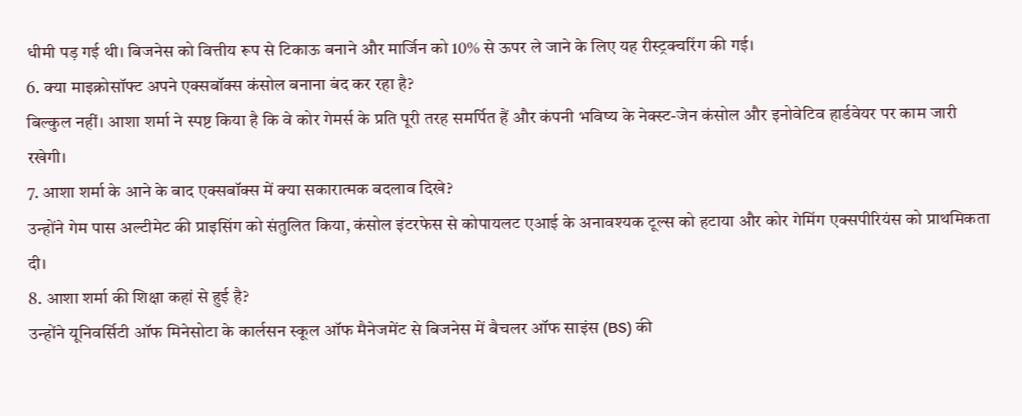धीमी पड़ गई थी। बिजनेस को वित्तीय रूप से टिकाऊ बनाने और मार्जिन को 10% से ऊपर ले जाने के लिए यह रीस्ट्रक्चरिंग की गई।
6. क्या माइक्रोसॉफ्ट अपने एक्सबॉक्स कंसोल बनाना बंद कर रहा है?
बिल्कुल नहीं। आशा शर्मा ने स्पष्ट किया है कि वे कोर गेमर्स के प्रति पूरी तरह समर्पित हैं और कंपनी भविष्य के नेक्स्ट-जेन कंसोल और इनोवेटिव हार्डवेयर पर काम जारी रखेगी।
7. आशा शर्मा के आने के बाद एक्सबॉक्स में क्या सकारात्मक बदलाव दिखे?
उन्होंने गेम पास अल्टीमेट की प्राइसिंग को संतुलित किया, कंसोल इंटरफेस से कोपायलट एआई के अनावश्यक टूल्स को हटाया और कोर गेमिंग एक्सपीरियंस को प्राथमिकता दी।
8. आशा शर्मा की शिक्षा कहां से हुई है?
उन्होंने यूनिवर्सिटी ऑफ मिनेसोटा के कार्लसन स्कूल ऑफ मैनेजमेंट से बिजनेस में बैचलर ऑफ साइंस (BS) की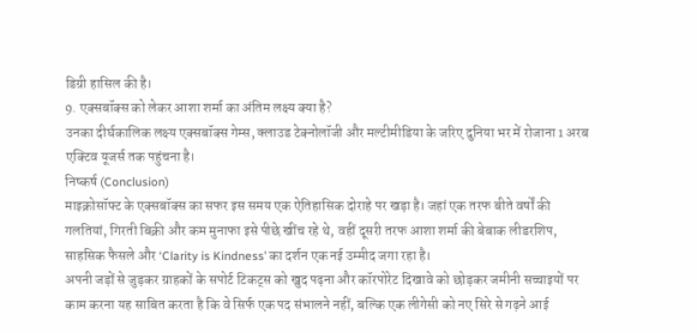डिग्री हासिल की है।
9. एक्सबॉक्स को लेकर आशा शर्मा का अंतिम लक्ष्य क्या है?
उनका दीर्घकालिक लक्ष्य एक्सबॉक्स गेम्स, क्लाउड टेक्नोलॉजी और मल्टीमीडिया के जरिए दुनिया भर में रोजाना 1 अरब एक्टिव यूजर्स तक पहुंचना है।
निष्कर्ष (Conclusion)
माइक्रोसॉफ्ट के एक्सबॉक्स का सफर इस समय एक ऐतिहासिक दोराहे पर खड़ा है। जहां एक तरफ बीते वर्षों की गलतियां, गिरती बिक्री और कम मुनाफा इसे पीछे खींच रहे थे, वहीं दूसरी तरफ आशा शर्मा की बेबाक लीडरशिप, साहसिक फैसले और ‘Clarity is Kindness’ का दर्शन एक नई उम्मीद जगा रहा है।
अपनी जड़ों से जुड़कर ग्राहकों के सपोर्ट टिकट्स को खुद पढ़ना और कॉरपोरेट दिखावे को छोड़कर जमीनी सच्चाइयों पर काम करना यह साबित करता है कि वे सिर्फ एक पद संभालने नहीं, बल्कि एक लीगेसी को नए सिरे से गढ़ने आई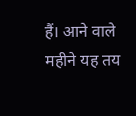हैं। आने वाले महीने यह तय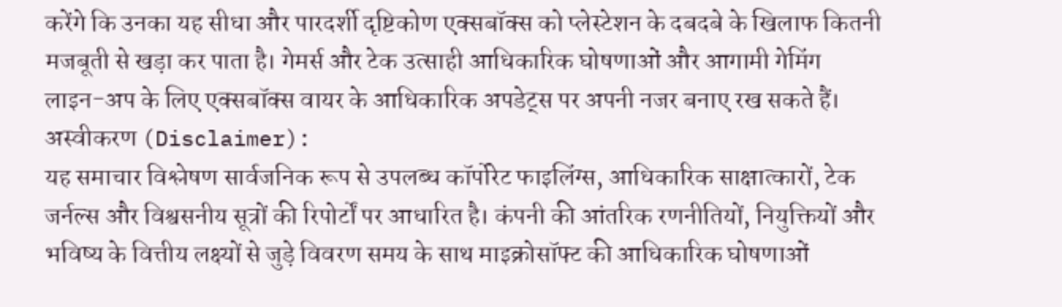करेंगे कि उनका यह सीधा और पारदर्शी दृष्टिकोण एक्सबॉक्स को प्लेस्टेशन के दबदबे के खिलाफ कितनी मजबूती से खड़ा कर पाता है। गेमर्स और टेक उत्साही आधिकारिक घोषणाओं और आगामी गेमिंग लाइन-अप के लिए एक्सबॉक्स वायर के आधिकारिक अपडेट्स पर अपनी नजर बनाए रख सकते हैं।
अस्वीकरण (Disclaimer):
यह समाचार विश्लेषण सार्वजनिक रूप से उपलब्ध कॉर्पोरेट फाइलिंग्स, आधिकारिक साक्षात्कारों, टेक जर्नल्स और विश्वसनीय सूत्रों की रिपोर्टों पर आधारित है। कंपनी की आंतरिक रणनीतियों, नियुक्तियों और भविष्य के वित्तीय लक्ष्यों से जुड़े विवरण समय के साथ माइक्रोसॉफ्ट की आधिकारिक घोषणाओं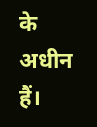के अधीन हैं।